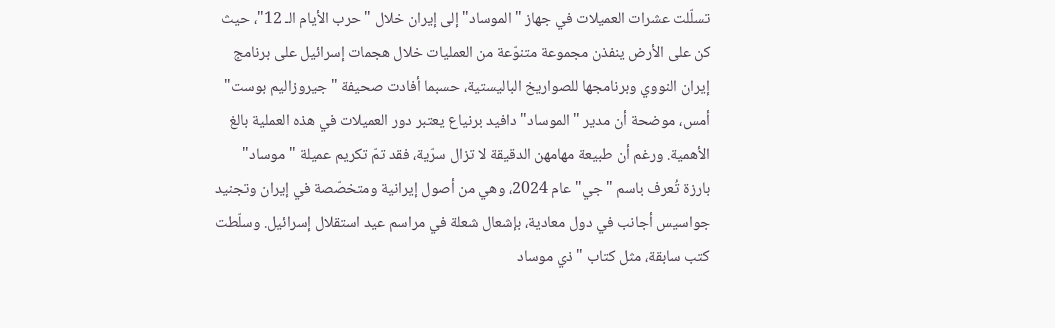تسلّلت عشرات العميلات في جهاز "الموساد" إلى إيران خلال "حرب الأيام الـ 12"، حيث كن على الأرض ينفذن مجموعة متنوّعة من العمليات خلال هجمات إسرائيل على برنامج إيران النووي وبرنامجها للصواريخ الباليستية، حسبما أفادت صحيفة "جيروزاليم بوست" أمس، موضحة أن مدير "الموساد" دافيد برنياع يعتبر دور العميلات في هذه العملية بالغ الأهمية. ورغم أن طبيعة مهامهن الدقيقة لا تزال سرّية، فقد تمّ تكريم عميلة "موساد" بارزة تُعرف باسم "جي" عام 2024، وهي من أصول إيرانية ومتخصّصة في إيران وتجنيد جواسيس أجانب في دول معادية، بإشعال شعلة في مراسم عيد استقلال إسرائيل. وسلّطت كتب سابقة، مثل كتاب "ذي موساد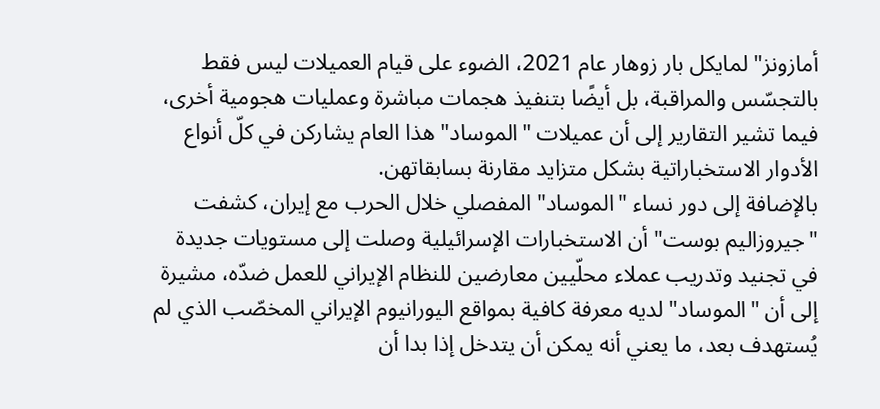أمازونز" لمايكل بار زوهار عام 2021، الضوء على قيام العميلات ليس فقط بالتجسّس والمراقبة، بل أيضًا بتنفيذ هجمات مباشرة وعمليات هجومية أخرى، فيما تشير التقارير إلى أن عميلات "الموساد" هذا العام يشاركن في كلّ أنواع الأدوار الاستخباراتية بشكل متزايد مقارنة بسابقاتهن.
بالإضافة إلى دور نساء "الموساد" المفصلي خلال الحرب مع إيران، كشفت "جيروزاليم بوست" أن الاستخبارات الإسرائيلية وصلت إلى مستويات جديدة في تجنيد وتدريب عملاء محلّيين معارضين للنظام الإيراني للعمل ضدّه، مشيرة إلى أن "الموساد" لديه معرفة كافية بمواقع اليورانيوم الإيراني المخصّب الذي لم يُستهدف بعد، ما يعني أنه يمكن أن يتدخل إذا بدا أن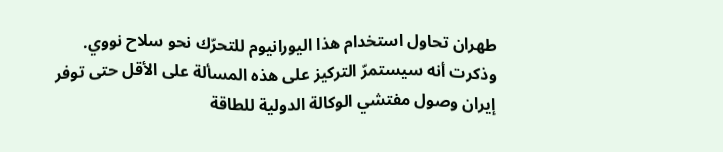طهران تحاول استخدام هذا اليورانيوم للتحرّك نحو سلاح نووي. وذكرت أنه سيستمرّ التركيز على هذه المسألة على الأقل حتى توفر إيران وصول مفتشي الوكالة الدولية للطاقة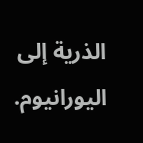الذرية إلى اليورانيوم.